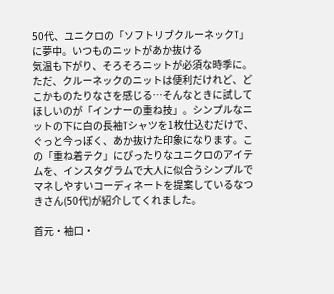50代、ユニクロの「ソフトリブクルーネックT」に夢中。いつものニットがあか抜ける
気温も下がり、そろそろニットが必須な時季に。ただ、クルーネックのニットは便利だけれど、どこかものたりなさを感じる…そんなときに試してほしいのが「インナーの重ね技」。シンプルなニットの下に白の長袖Tシャツを1枚仕込むだけで、ぐっと今っぽく、あか抜けた印象になります。この「重ね着テク」にぴったりなユニクロのアイテムを、インスタグラムで大人に似合うシンプルでマネしやすいコーディネートを提案しているなつきさん(50代)が紹介してくれました。

首元・袖口・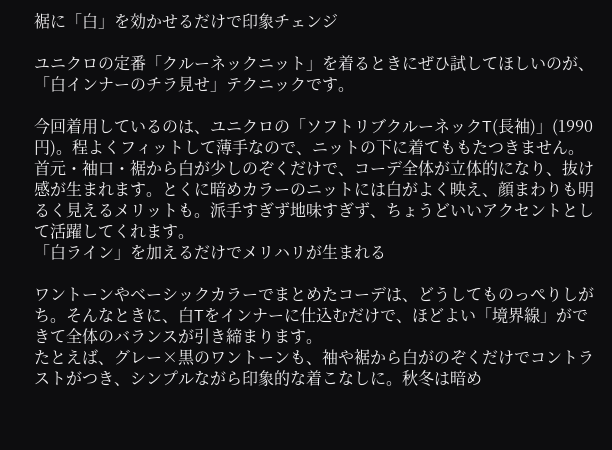裾に「白」を効かせるだけで印象チェンジ

ユニクロの定番「クルーネックニット」を着るときにぜひ試してほしいのが、「白インナーのチラ見せ」テクニックです。

今回着用しているのは、ユニクロの「ソフトリブクルーネックT(長袖)」(1990円)。程よくフィットして薄手なので、ニットの下に着てももたつきません。
首元・袖口・裾から白が少しのぞくだけで、コーデ全体が立体的になり、抜け感が生まれます。とくに暗めカラーのニットには白がよく映え、顔まわりも明るく見えるメリットも。派手すぎず地味すぎず、ちょうどいいアクセントとして活躍してくれます。
「白ライン」を加えるだけでメリハリが生まれる

ワントーンやベーシックカラーでまとめたコーデは、どうしてものっぺりしがち。そんなときに、白Tをインナーに仕込むだけで、ほどよい「境界線」ができて全体のバランスが引き締まります。
たとえば、グレー×黒のワントーンも、袖や裾から白がのぞくだけでコントラストがつき、シンプルながら印象的な着こなしに。秋冬は暗め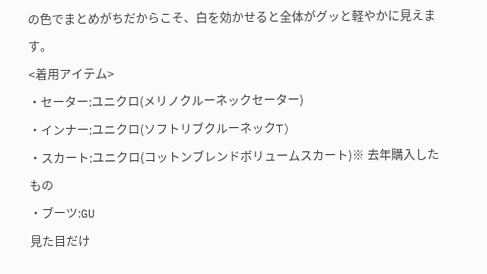の色でまとめがちだからこそ、白を効かせると全体がグッと軽やかに見えます。
<着用アイテム>
・セーター:ユニクロ(メリノクルーネックセーター)
・インナー:ユニクロ(ソフトリブクルーネックT)
・スカート:ユニクロ(コットンブレンドボリュームスカート)※ 去年購入したもの
・ブーツ:GU
見た目だけ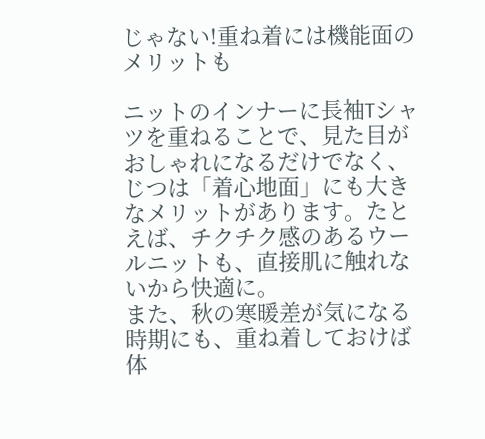じゃない!重ね着には機能面のメリットも

ニットのインナーに長袖Tシャツを重ねることで、見た目がおしゃれになるだけでなく、じつは「着心地面」にも大きなメリットがあります。たとえば、チクチク感のあるウールニットも、直接肌に触れないから快適に。
また、秋の寒暖差が気になる時期にも、重ね着しておけば体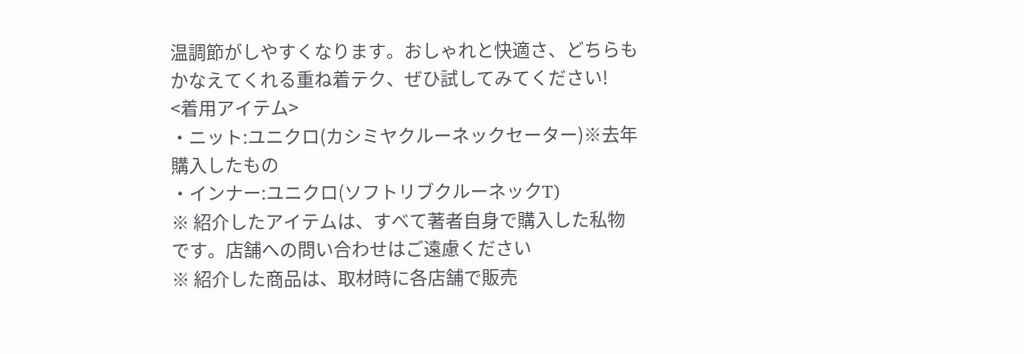温調節がしやすくなります。おしゃれと快適さ、どちらもかなえてくれる重ね着テク、ぜひ試してみてください!
<着用アイテム>
・ニット:ユニクロ(カシミヤクルーネックセーター)※去年購入したもの
・インナー:ユニクロ(ソフトリブクルーネックT)
※ 紹介したアイテムは、すべて著者自身で購入した私物です。店舗への問い合わせはご遠慮ください
※ 紹介した商品は、取材時に各店舗で販売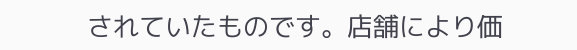されていたものです。店舗により価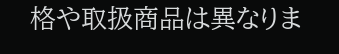格や取扱商品は異なりま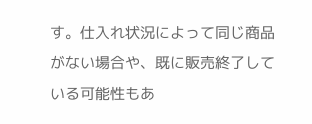す。仕入れ状況によって同じ商品がない場合や、既に販売終了している可能性もあ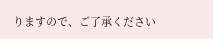りますので、ご了承ください